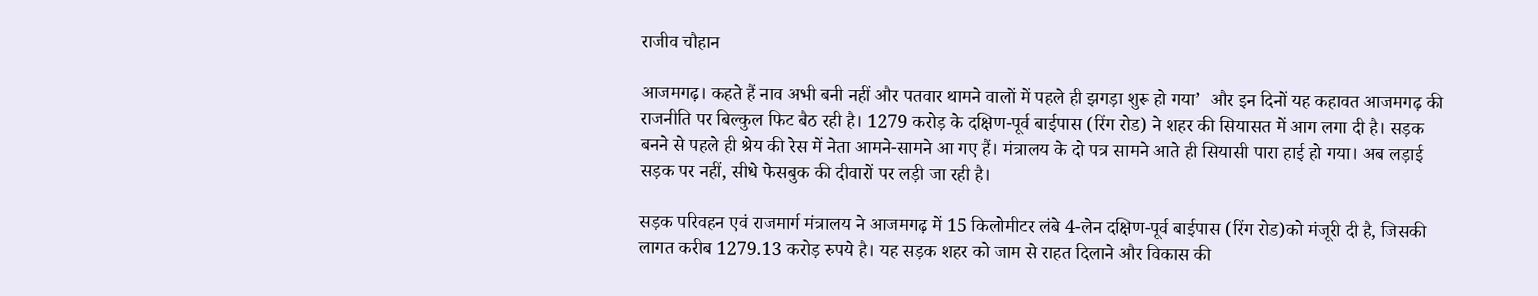राजीव चौहान

आजमगढ़। कहते हैं नाव अभी बनी नहीं और पतवार थामने वालों में पहले ही झगड़ा शुरू हो गया’  और इन दिनों यह कहावत आजमगढ़ की राजनीति पर बिल्कुल फिट बैठ रही है। 1279 करोड़ के दक्षिण-पूर्व बाईपास (रिंग रोड) ने शहर की सियासत में आग लगा दी है। सड़क बनने से पहले ही श्रेय की रेस में नेता आमने-सामने आ गए हैं। मंत्रालय के दो पत्र सामने आते ही सियासी पारा हाई हो गया। अब लड़ाई सड़क पर नहीं, सीधे फेसबुक की दीवारों पर लड़ी जा रही है।

सड़क परिवहन एवं राजमार्ग मंत्रालय ने आजमगढ़ में 15 किलोमीटर लंबे 4-लेन दक्षिण-पूर्व बाईपास (रिंग रोड)को मंजूरी दी है, जिसकी लागत करीब 1279.13 करोड़ रुपये है। यह सड़क शहर को जाम से राहत दिलाने और विकास की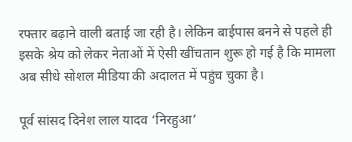रफ्तार बढ़ाने वाली बताई जा रही है। लेकिन बाईपास बनने से पहले ही इसके श्रेय को लेकर नेताओं में ऐसी खींचतान शुरू हो गई है कि मामला अब सीधे सोशल मीडिया की अदालत में पहुंच चुका है।

पूर्व सांसद दिनेश लाल यादव ‘निरहुआ’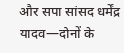और सपा सांसद धर्मेंद्र यादव—दोनों के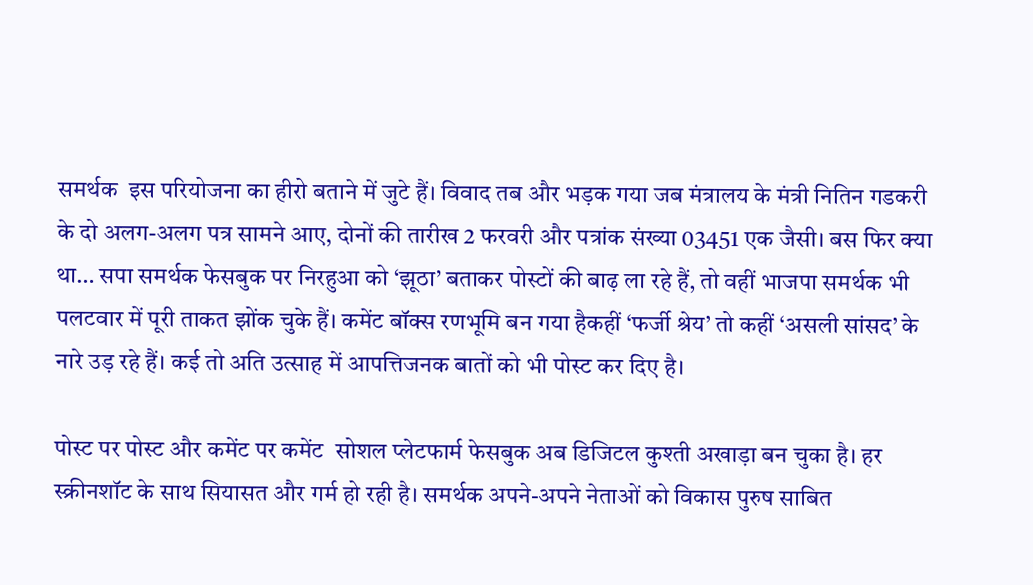समर्थक  इस परियोजना का हीरो बताने में जुटे हैं। विवाद तब और भड़क गया जब मंत्रालय के मंत्री नितिन गडकरी के दो अलग-अलग पत्र सामने आए, दोनों की तारीख 2 फरवरी और पत्रांक संख्या 03451 एक जैसी। बस फिर क्या था… सपा समर्थक फेसबुक पर निरहुआ को ‘झूठा’ बताकर पोस्टों की बाढ़ ला रहे हैं, तो वहीं भाजपा समर्थक भी पलटवार में पूरी ताकत झोंक चुके हैं। कमेंट बॉक्स रणभूमि बन गया हैकहीं ‘फर्जी श्रेय’ तो कहीं ‘असली सांसद’ के नारे उड़ रहे हैं। कई तो अति उत्साह में आपत्तिजनक बातों को भी पोस्ट कर दिए है।

पोस्ट पर पोस्ट और कमेंट पर कमेंट  सोशल प्लेटफार्म फेसबुक अब डिजिटल कुश्ती अखाड़ा बन चुका है। हर स्क्रीनशॉट के साथ सियासत और गर्म हो रही है। समर्थक अपने-अपने नेताओं को विकास पुरुष साबित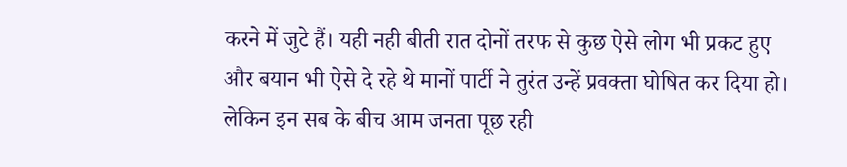करने में जुटे हैं। यही नही बीती रात दोनों तरफ से कुछ ऐसे लोग भी प्रकट हुए और बयान भी ऐसे दे रहे थे मानों पार्टी ने तुरंत उन्हें प्रवक्ता घोषित कर दिया हो। लेकिन इन सब के बीच आम जनता पूछ रही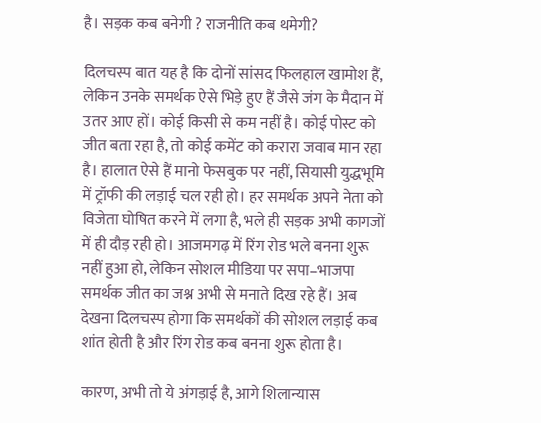है। सड़क कब बनेगी ? राजनीति कब थमेगी?

दिलचस्प बात यह है कि दोनों सांसद फिलहाल खामोश हैं, लेकिन उनके समर्थक ऐसे भिड़े हुए हैं जैसे जंग के मैदान में उतर आए हों। कोई किसी से कम नहीं है। कोई पोस्ट को जीत बता रहा है, तो कोई कमेंट को करारा जवाब मान रहा है। हालात ऐसे हैं मानो फेसबुक पर नहीं, सियासी युद्धभूमि में ट्रॉफी की लड़ाई चल रही हो। हर समर्थक अपने नेता को विजेता घोषित करने में लगा है, भले ही सड़क अभी कागजों में ही दौड़ रही हो। आजमगढ़ में रिंग रोड भले बनना शुरू नहीं हुआ हो, लेकिन सोशल मीडिया पर सपा–भाजपा समर्थक जीत का जश्न अभी से मनाते दिख रहे हैं। अब देखना दिलचस्प होगा कि समर्थकों की सोशल लड़ाई कब शांत होती है और रिंग रोड कब बनना शुरू होता है।

कारण, अभी तो ये अंगड़ाई है, आगे शिलान्यास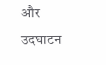और उदघाटन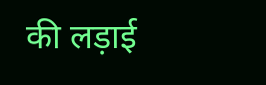की लड़ाई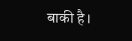बाकी है।